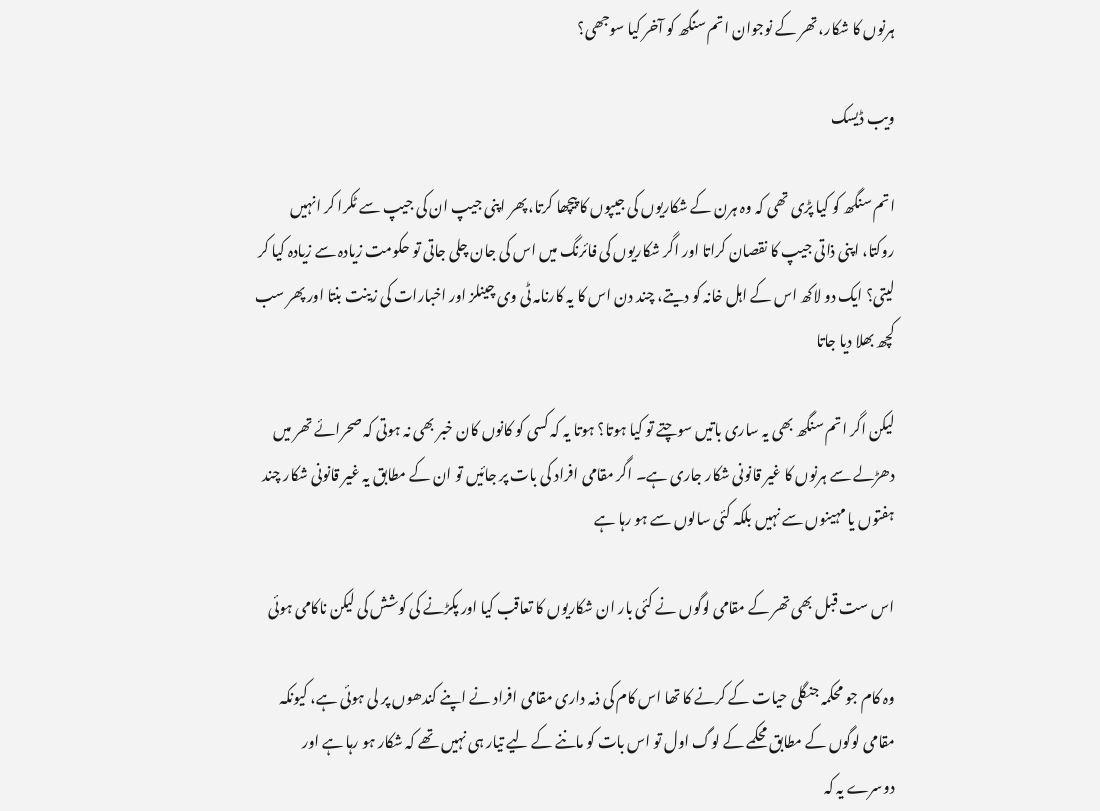ہرنوں کا شکار، تھر کے نوجوان اتم سنگھ کو آخر کیا سوجھی؟

ویب ڈیسک

اتم سنگھ کو کیا پڑی تھی کہ وہ ہرن کے شکاریوں کی جیپوں کا پیچھا کرتا، پھر اپنی جیپ ان کی جیپ سے ٹکرا کر انہیں روکتا، اپنی ذاتی جیپ کا نقصان کراتا اور اگر شکاریوں کی فائرنگ میں اس کی جان چلی جاتی تو حکومت زیادہ سے زیادہ کیا کر لیتی؟ ایک دو لاکھ اس کے اہل خانہ کو دیتے، چند دن اس کا یہ کارنامہ ٹی وی چینلز اور اخبارات کی زینت بنتا اور پھر سب کچھ بھلا دیا جاتا

لیکن اگر اتم سنگھ بھی یہ ساری باتیں سوچتے تو کیا ہوتا؟ ہوتا یہ کہ کسی کو کانوں کان خبر بھی نہ ہوتی کہ صحرائے تھر میں دھڑلے سے ہرنوں کا غیر قانونی شکار جاری ہے۔ اگر مقامی افراد کی بات پر جائیں تو ان کے مطابق یہ غیر قانونی شکار چند ہفتوں یا مہینوں سے نہیں بلکہ کئی سالوں سے ہو رہا ہے

اس ست قبل بھی تھر کے مقامی لوگوں نے کئی بار ان شکاریوں کا تعاقب کیا اور پکڑنے کی کوشش کی لیکن ناکامی ہوئی

وہ کام جو محکمہ جنگلی حیات کے کرنے کا تھا اس کام کی ذمہ داری مقامی افراد نے اپنے کندھوں پر لی ہوئی ہے، کیونکہ مقامی لوگوں کے مطابق محکمے کے لوگ اول تو اس بات کو ماننے کے لیے تیار ہی نہیں تھے کہ شکار ہو رہا ہے اور دوسرے یہ کہ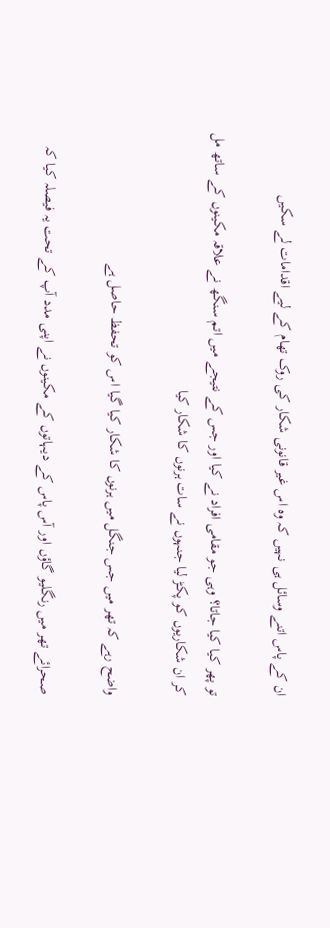ان کے پاس اتنے وسائل ہی نہیں کہ وہ اس غیر قانونی شکار کی روک تھام کے لیے اقدامات لے سکیں

تو پھر کیا کیا جاتا؟ وہی جو مقامی افراد نے کیا اور جس کے نتیجے میں اتم سنگھ نے علاقہ مکینوں کے ساتھ مل کر ان شکاریوں کو پکڑ لیا جنہوں نے سات ہرنوں کا شکار کیا

واضح رہے کہ تھر میں جس جنگل میں ہرنوں کا شکار کیا گیا اس کو تحفظ حاصل ہے

صحرائے تھر میں رنگلیو گاؤں اور آس پاس کے دیہاتوں کے مکینوں نے اپنی مدد آپ کے تحت یہ فیصلہ کیا کہ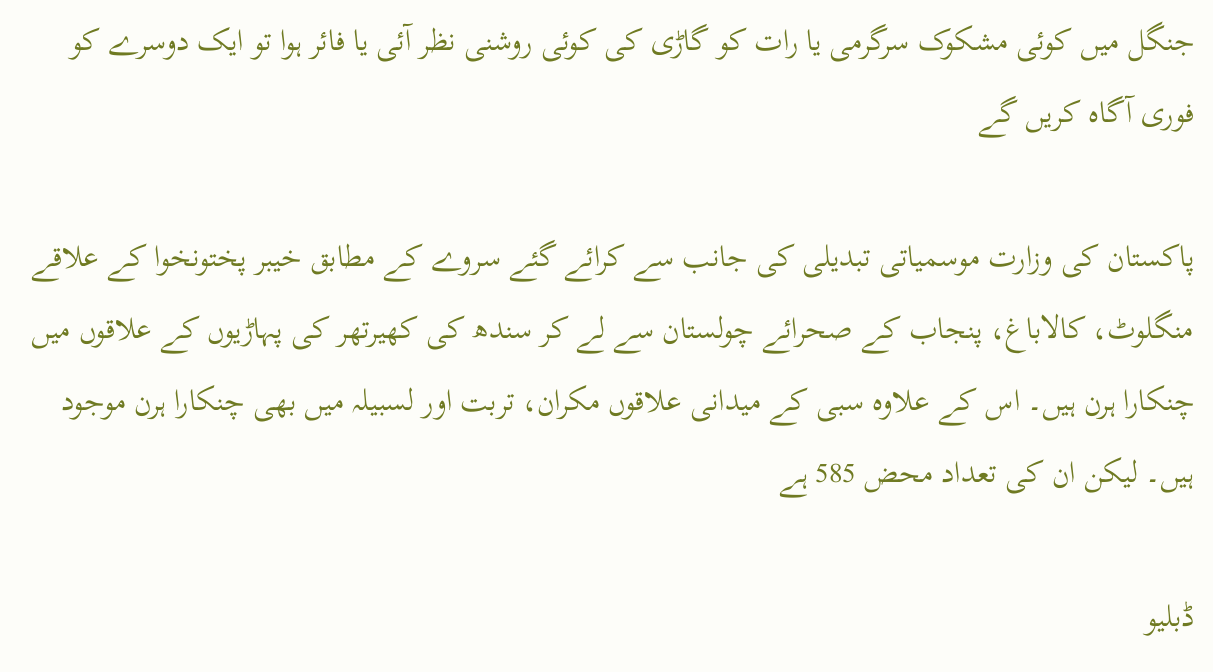جنگل میں کوئی مشکوک سرگرمی یا رات کو گاڑی کی کوئی روشنی نظر آئی یا فائر ہوا تو ایک دوسرے کو فوری آگاہ کریں گے

پاکستان کی وزارت موسمیاتی تبدیلی کی جانب سے کرائے گئے سروے کے مطابق خیبر پختونخوا کے علاقے منگلوٹ، کالاباغ، پنجاب کے صحرائے چولستان سے لے کر سندھ کی کھیرتھر کی پہاڑیوں کے علاقوں میں چنکارا ہرن ہیں۔ اس کے علاوہ سبی کے میدانی علاقوں مکران، تربت اور لسبیلہ میں بھی چنکارا ہرن موجود ہیں۔ لیکن ان کی تعداد محض 585 ہے

ڈبلیو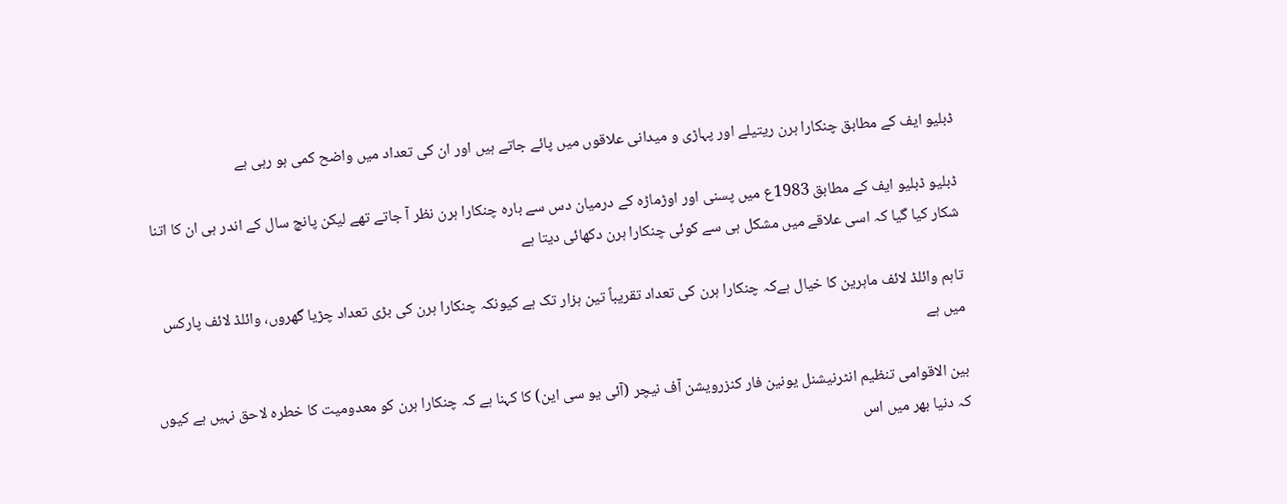ڈبلیو ایف کے مطابق چنکارا ہرن ریتیلے اور پہاڑی و میدانی علاقوں میں پائے جاتے ہیں اور ان کی تعداد میں واضح کمی ہو رہی ہے

ڈبلیو ڈبلیو ایف کے مطابق 1983ع میں پسنی اور اوڑماڑہ کے درمیان دس سے بارہ چنکارا ہرن نظر آ جاتے تھے لیکن پانچ سال کے اندر ہی ان کا اتنا شکار کیا گیا کہ اسی علاقے میں مشکل ہی سے کوئی چنکارا ہرن دکھائی دیتا ہے

تاہم وائلڈ لائف ماہرین کا خیال ہےکہ چنکارا ہرن کی تعداد تقریباً تین ہزار تک ہے کیونکہ چنکارا ہرن کی بڑی تعداد چڑیا گھروں، وائلڈ لائف پارکس میں ہے

بین الاقوامی تنظیم انٹرنیشنل یونین فار کنزرویشن آف نیچر (آئی یو سی این) کا کہنا ہے کہ چنکارا ہرن کو معدومیت کا خطرہ لاحق نہیں ہے کیوں کہ دنیا بھر میں اس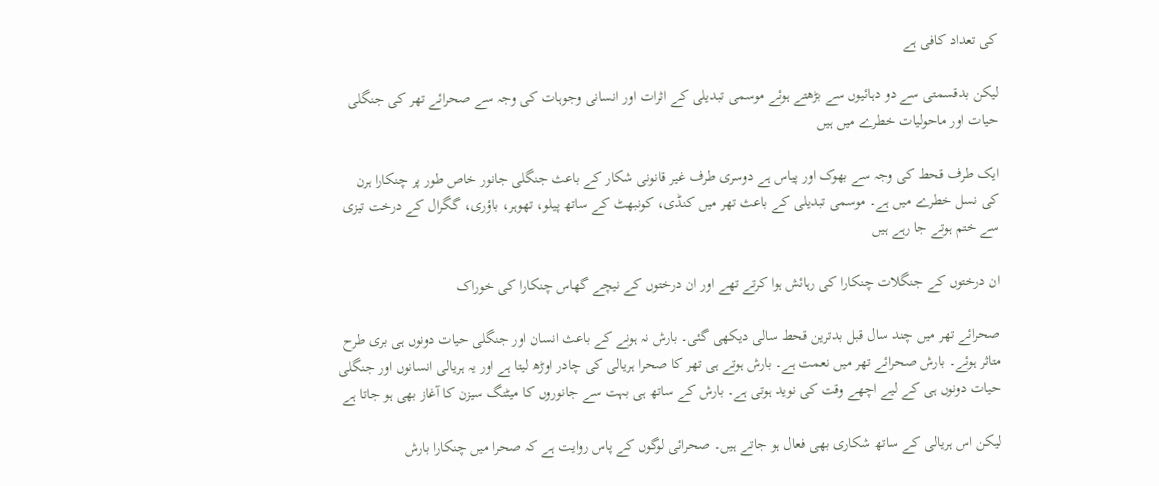کی تعداد کافی ہے

لیکن بدقسمتی سے دو دہائیوں سے بڑھتے ہوئے موسمی تبدیلی کے اثرات اور انسانی وجوہات کی وجہ سے صحرائے تھر کی جنگلی حیات اور ماحولیات خطرے میں ہیں

ایک طرف قحط کی وجہ سے بھوک اور پیاس ہے دوسری طرف غیر قانونی شکار کے باعث جنگلی جانور خاص طور پر چنکارا ہرن کی نسل خطرے میں ہے۔ موسمی تبدیلی کے باعث تھر میں کنڈی، کونبھٹ کے ساتھ پیلو، تھوہر، باؤری، گگرال کے درخت تیزی سے ختم ہوتے جا رہے ہیں

ان درختوں کے جنگلات چنکارا کی رہائش ہوا کرتے تھے اور ان درختوں کے نیچے گھاس چنکارا کی خوراک

صحرائے تھر میں چند سال قبل بدترین قحط سالی دیکھی گئی۔ بارش نہ ہونے کے باعث انسان اور جنگلی حیات دونوں ہی بری طرح متاثر ہوئے۔ بارش صحرائے تھر میں نعمت ہے۔ بارش ہوتے ہی تھر کا صحرا ہریالی کی چادر اوڑھ لیتا ہے اور یہ ہریالی انسانوں اور جنگلی حیات دونوں ہی کے لیے اچھے وقت کی نوید ہوتی ہے۔ بارش کے ساتھ ہی بہت سے جانوروں کا میٹنگ سیزن کا آغاز بھی ہو جاتا ہے

لیکن اس ہریالی کے ساتھ شکاری بھی فعال ہو جاتے ہیں۔ صحرائی لوگوں کے پاس روایت ہے کہ صحرا میں چنکارا بارش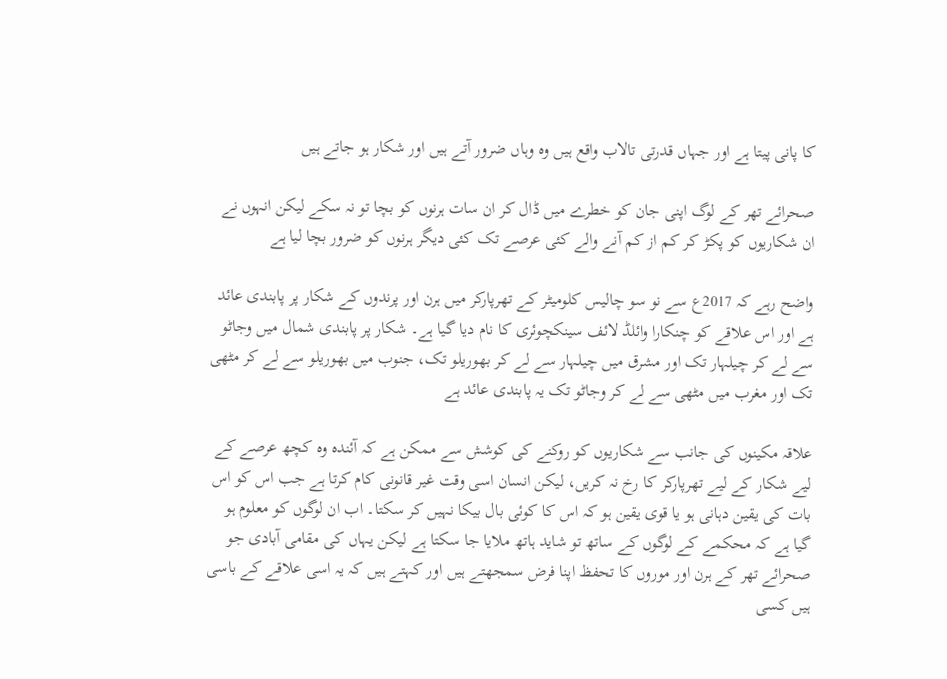کا پانی پیتا ہے اور جہاں قدرتی تالاب واقع ہیں وہ وہاں ضرور آتے ہیں اور شکار ہو جاتے ہیں

صحرائے تھر کے لوگ اپنی جان کو خطرے میں ڈال کر ان سات ہرنوں کو بچا تو نہ سکے لیکن انہوں نے ان شکاریوں کو پکڑ کر کم از کم آنے والے کئی عرصے تک کئی دیگر ہرنوں کو ضرور بچا لیا ہے

واضح رہے کہ 2017ع سے نو سو چالیس کلومیٹر کے تھرپارکر میں ہرن اور پرندوں کے شکار پر پابندی عائد ہے اور اس علاقے کو چنکارا وائلڈ لائف سینکچوئری کا نام دیا گیا ہے۔ شکار پر پابندی شمال میں وجاٹو سے لے کر چیلہار تک اور مشرق میں چیلہار سے لے کر بھوریلو تک، جنوب میں بھوریلو سے لے کر مٹھی تک اور مغرب میں مٹھی سے لے کر وجاٹو تک یہ پابندی عائد ہے

علاقہ مکینوں کی جانب سے شکاریوں کو روکنے کی کوشش سے ممکن ہے کہ آئندہ وہ کچھ عرصے کے لیے شکار کے لیے تھرپارکر کا رخ نہ کریں، لیکن انسان اسی وقت غیر قانونی کام کرتا ہے جب اس کو اس بات کی یقین دہانی ہو یا قوی یقین ہو کہ اس کا کوئی بال بیکا نہیں کر سکتا۔ اب ان لوگوں کو معلوم ہو گیا ہے کہ محکمے کے لوگوں کے ساتھ تو شاید ہاتھ ملایا جا سکتا ہے لیکن یہاں کی مقامی آبادی جو صحرائے تھر کے ہرن اور موروں کا تحفظ اپنا فرض سمجھتے ہیں اور کہتے ہیں کہ یہ اسی علاقے کے باسی ہیں کسی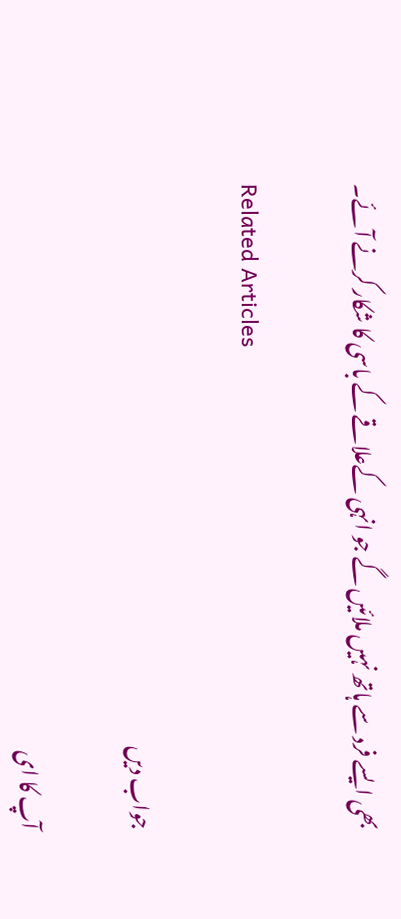بھی ایسے فرد سے ہاتھ نہیں ملائیں گے جو انہی کےعلاقے کے باسی کا شکار کرنے آئے۔

Related Articles

جواب دیں

آپ کا ای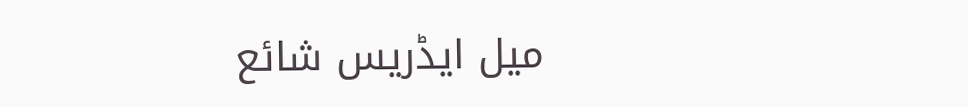میل ایڈریس شائع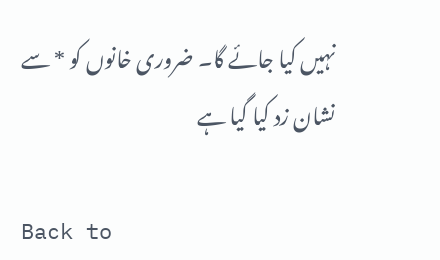نہیں کیا جائے گا۔ ضروری خانوں کو * سے نشان زد کیا گیا ہے

Back to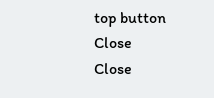top button
Close
Close